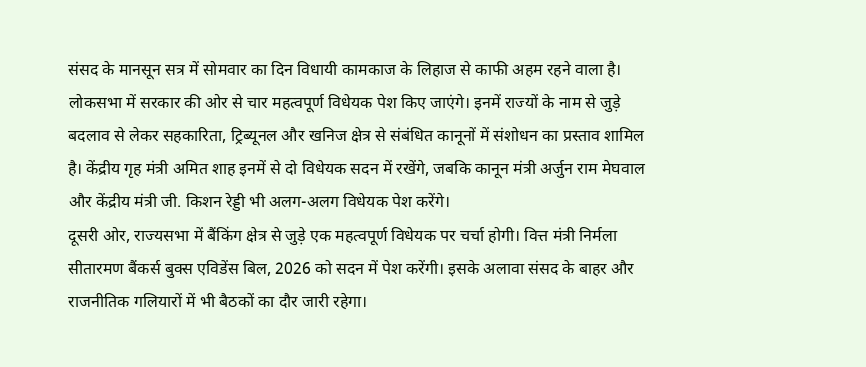संसद के मानसून सत्र में सोमवार का दिन विधायी कामकाज के लिहाज से काफी अहम रहने वाला है। लोकसभा में सरकार की ओर से चार महत्वपूर्ण विधेयक पेश किए जाएंगे। इनमें राज्यों के नाम से जुड़े बदलाव से लेकर सहकारिता, ट्रिब्यूनल और खनिज क्षेत्र से संबंधित कानूनों में संशोधन का प्रस्ताव शामिल है। केंद्रीय गृह मंत्री अमित शाह इनमें से दो विधेयक सदन में रखेंगे, जबकि कानून मंत्री अर्जुन राम मेघवाल और केंद्रीय मंत्री जी. किशन रेड्डी भी अलग-अलग विधेयक पेश करेंगे।
दूसरी ओर, राज्यसभा में बैंकिंग क्षेत्र से जुड़े एक महत्वपूर्ण विधेयक पर चर्चा होगी। वित्त मंत्री निर्मला सीतारमण बैंकर्स बुक्स एविडेंस बिल, 2026 को सदन में पेश करेंगी। इसके अलावा संसद के बाहर और राजनीतिक गलियारों में भी बैठकों का दौर जारी रहेगा।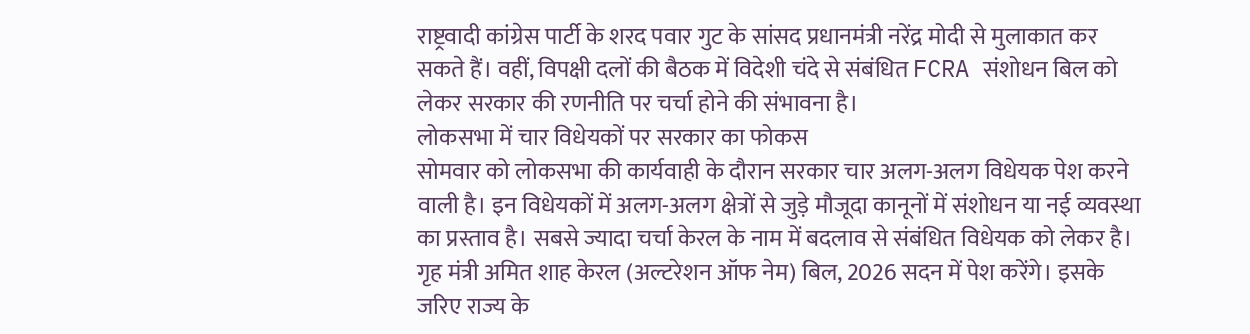राष्ट्रवादी कांग्रेस पार्टी के शरद पवार गुट के सांसद प्रधानमंत्री नरेंद्र मोदी से मुलाकात कर सकते हैं। वहीं, विपक्षी दलों की बैठक में विदेशी चंदे से संबंधित FCRA संशोधन बिल को लेकर सरकार की रणनीति पर चर्चा होने की संभावना है।
लोकसभा में चार विधेयकों पर सरकार का फोकस
सोमवार को लोकसभा की कार्यवाही के दौरान सरकार चार अलग-अलग विधेयक पेश करने वाली है। इन विधेयकों में अलग-अलग क्षेत्रों से जुड़े मौजूदा कानूनों में संशोधन या नई व्यवस्था का प्रस्ताव है। सबसे ज्यादा चर्चा केरल के नाम में बदलाव से संबंधित विधेयक को लेकर है।
गृह मंत्री अमित शाह केरल (अल्टरेशन ऑफ नेम) बिल, 2026 सदन में पेश करेंगे। इसके जरिए राज्य के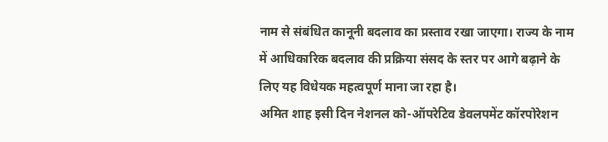नाम से संबंधित कानूनी बदलाव का प्रस्ताव रखा जाएगा। राज्य के नाम में आधिकारिक बदलाव की प्रक्रिया संसद के स्तर पर आगे बढ़ाने के लिए यह विधेयक महत्वपूर्ण माना जा रहा है।
अमित शाह इसी दिन नेशनल को-ऑपरेटिव डेवलपमेंट कॉरपोरेशन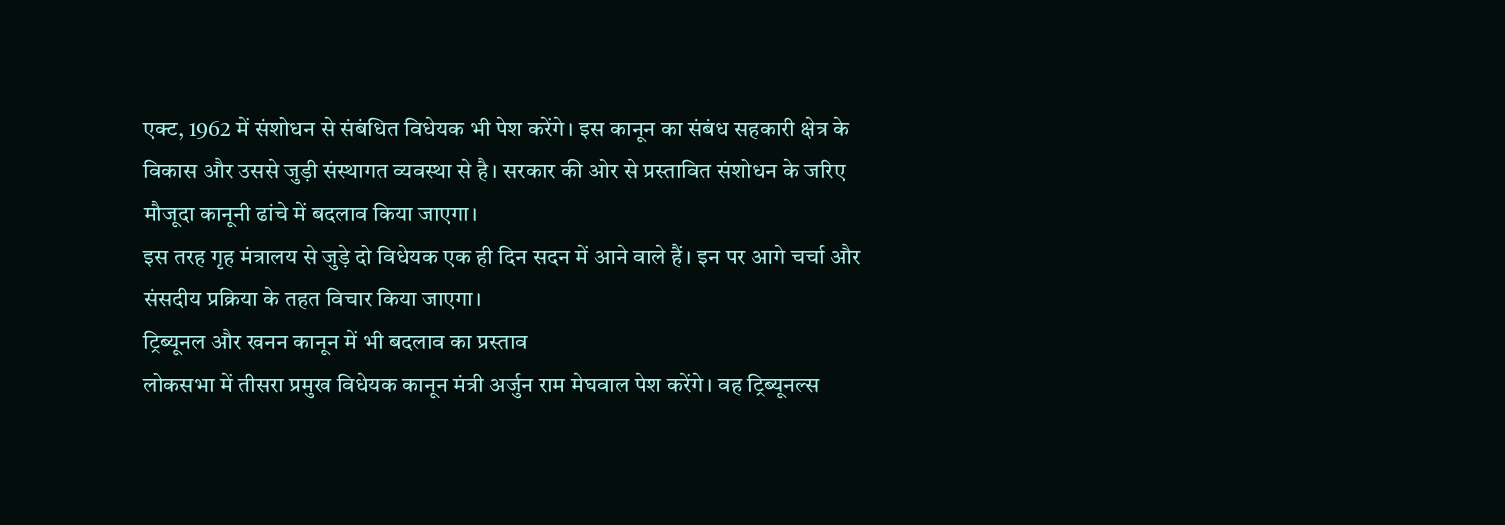एक्ट, 1962 में संशोधन से संबंधित विधेयक भी पेश करेंगे। इस कानून का संबंध सहकारी क्षेत्र के विकास और उससे जुड़ी संस्थागत व्यवस्था से है। सरकार की ओर से प्रस्तावित संशोधन के जरिए मौजूदा कानूनी ढांचे में बदलाव किया जाएगा।
इस तरह गृह मंत्रालय से जुड़े दो विधेयक एक ही दिन सदन में आने वाले हैं। इन पर आगे चर्चा और संसदीय प्रक्रिया के तहत विचार किया जाएगा।
ट्रिब्यूनल और खनन कानून में भी बदलाव का प्रस्ताव
लोकसभा में तीसरा प्रमुख विधेयक कानून मंत्री अर्जुन राम मेघवाल पेश करेंगे। वह ट्रिब्यूनल्स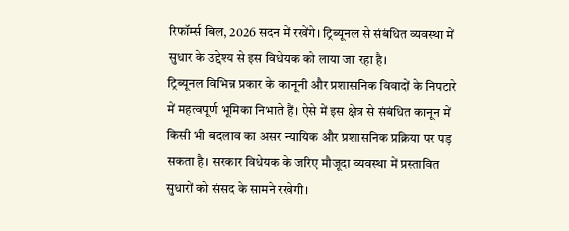रिफॉर्म्स बिल, 2026 सदन में रखेंगे। ट्रिब्यूनल से संबंधित व्यवस्था में सुधार के उद्देश्य से इस विधेयक को लाया जा रहा है।
ट्रिब्यूनल विभिन्न प्रकार के कानूनी और प्रशासनिक विवादों के निपटारे में महत्वपूर्ण भूमिका निभाते हैं। ऐसे में इस क्षेत्र से संबंधित कानून में किसी भी बदलाव का असर न्यायिक और प्रशासनिक प्रक्रिया पर पड़ सकता है। सरकार विधेयक के जरिए मौजूदा व्यवस्था में प्रस्तावित सुधारों को संसद के सामने रखेगी।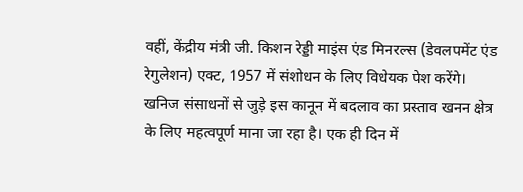वहीं, केंद्रीय मंत्री जी. किशन रेड्डी माइंस एंड मिनरल्स (डेवलपमेंट एंड रेगुलेशन) एक्ट, 1957 में संशोधन के लिए विधेयक पेश करेंगे। खनिज संसाधनों से जुड़े इस कानून में बदलाव का प्रस्ताव खनन क्षेत्र के लिए महत्वपूर्ण माना जा रहा है। एक ही दिन में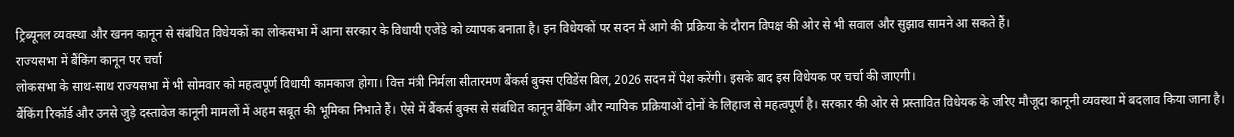ट्रिब्यूनल व्यवस्था और खनन कानून से संबंधित विधेयकों का लोकसभा में आना सरकार के विधायी एजेंडे को व्यापक बनाता है। इन विधेयकों पर सदन में आगे की प्रक्रिया के दौरान विपक्ष की ओर से भी सवाल और सुझाव सामने आ सकते हैं।
राज्यसभा में बैंकिंग कानून पर चर्चा
लोकसभा के साथ-साथ राज्यसभा में भी सोमवार को महत्वपूर्ण विधायी कामकाज होगा। वित्त मंत्री निर्मला सीतारमण बैंकर्स बुक्स एविडेंस बिल, 2026 सदन में पेश करेंगी। इसके बाद इस विधेयक पर चर्चा की जाएगी।
बैंकिंग रिकॉर्ड और उनसे जुड़े दस्तावेज कानूनी मामलों में अहम सबूत की भूमिका निभाते हैं। ऐसे में बैंकर्स बुक्स से संबंधित कानून बैंकिंग और न्यायिक प्रक्रियाओं दोनों के लिहाज से महत्वपूर्ण है। सरकार की ओर से प्रस्तावित विधेयक के जरिए मौजूदा कानूनी व्यवस्था में बदलाव किया जाना है।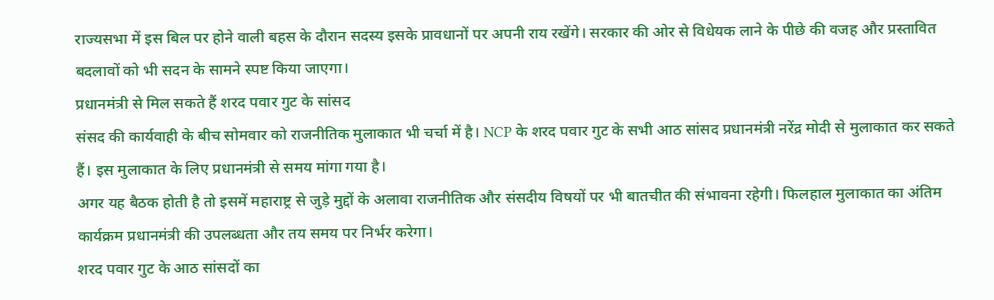राज्यसभा में इस बिल पर होने वाली बहस के दौरान सदस्य इसके प्रावधानों पर अपनी राय रखेंगे। सरकार की ओर से विधेयक लाने के पीछे की वजह और प्रस्तावित बदलावों को भी सदन के सामने स्पष्ट किया जाएगा।
प्रधानमंत्री से मिल सकते हैं शरद पवार गुट के सांसद
संसद की कार्यवाही के बीच सोमवार को राजनीतिक मुलाकात भी चर्चा में है। NCP के शरद पवार गुट के सभी आठ सांसद प्रधानमंत्री नरेंद्र मोदी से मुलाकात कर सकते हैं। इस मुलाकात के लिए प्रधानमंत्री से समय मांगा गया है।
अगर यह बैठक होती है तो इसमें महाराष्ट्र से जुड़े मुद्दों के अलावा राजनीतिक और संसदीय विषयों पर भी बातचीत की संभावना रहेगी। फिलहाल मुलाकात का अंतिम कार्यक्रम प्रधानमंत्री की उपलब्धता और तय समय पर निर्भर करेगा।
शरद पवार गुट के आठ सांसदों का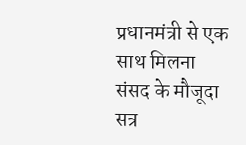प्रधानमंत्री से एक साथ मिलना संसद के मौजूदा सत्र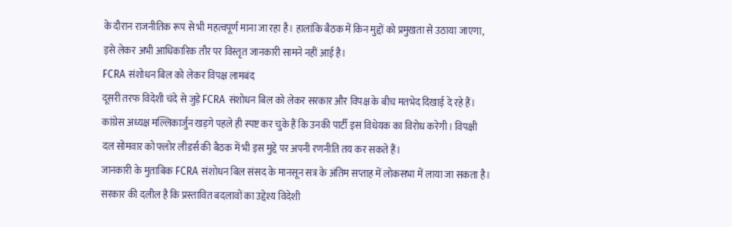के दौरान राजनीतिक रूप से भी महत्वपूर्ण माना जा रहा है। हालांकि बैठक में किन मुद्दों को प्रमुखता से उठाया जाएगा, इसे लेकर अभी आधिकारिक तौर पर विस्तृत जानकारी सामने नहीं आई है।
FCRA संशोधन बिल को लेकर विपक्ष लामबंद
दूसरी तरफ विदेशी चंदे से जुड़े FCRA संशोधन बिल को लेकर सरकार और विपक्ष के बीच मतभेद दिखाई दे रहे हैं। कांग्रेस अध्यक्ष मल्लिकार्जुन खड़गे पहले ही स्पष्ट कर चुके हैं कि उनकी पार्टी इस विधेयक का विरोध करेगी। विपक्षी दल सोमवार को फ्लोर लीडर्स की बैठक में भी इस मुद्दे पर अपनी रणनीति तय कर सकते हैं।
जानकारी के मुताबिक FCRA संशोधन बिल संसद के मानसून सत्र के अंतिम सप्ताह में लोकसभा में लाया जा सकता है। सरकार की दलील है कि प्रस्तावित बदलावों का उद्देश्य विदेशी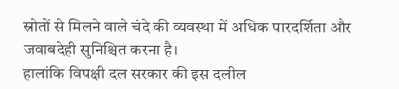स्रोतों से मिलने वाले चंदे की व्यवस्था में अधिक पारदर्शिता और जवाबदेही सुनिश्चित करना है।
हालांकि विपक्षी दल सरकार की इस दलील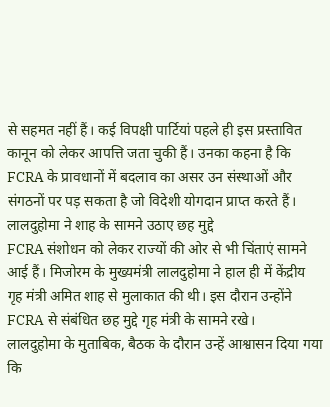से सहमत नहीं हैं। कई विपक्षी पार्टियां पहले ही इस प्रस्तावित कानून को लेकर आपत्ति जता चुकी हैं। उनका कहना है कि FCRA के प्रावधानों में बदलाव का असर उन संस्थाओं और संगठनों पर पड़ सकता है जो विदेशी योगदान प्राप्त करते हैं।
लालदुहोमा ने शाह के सामने उठाए छह मुद्दे
FCRA संशोधन को लेकर राज्यों की ओर से भी चिंताएं सामने आई हैं। मिजोरम के मुख्यमंत्री लालदुहोमा ने हाल ही में केंद्रीय गृह मंत्री अमित शाह से मुलाकात की थी। इस दौरान उन्होंने FCRA से संबंधित छह मुद्दे गृह मंत्री के सामने रखे।
लालदुहोमा के मुताबिक, बैठक के दौरान उन्हें आश्वासन दिया गया कि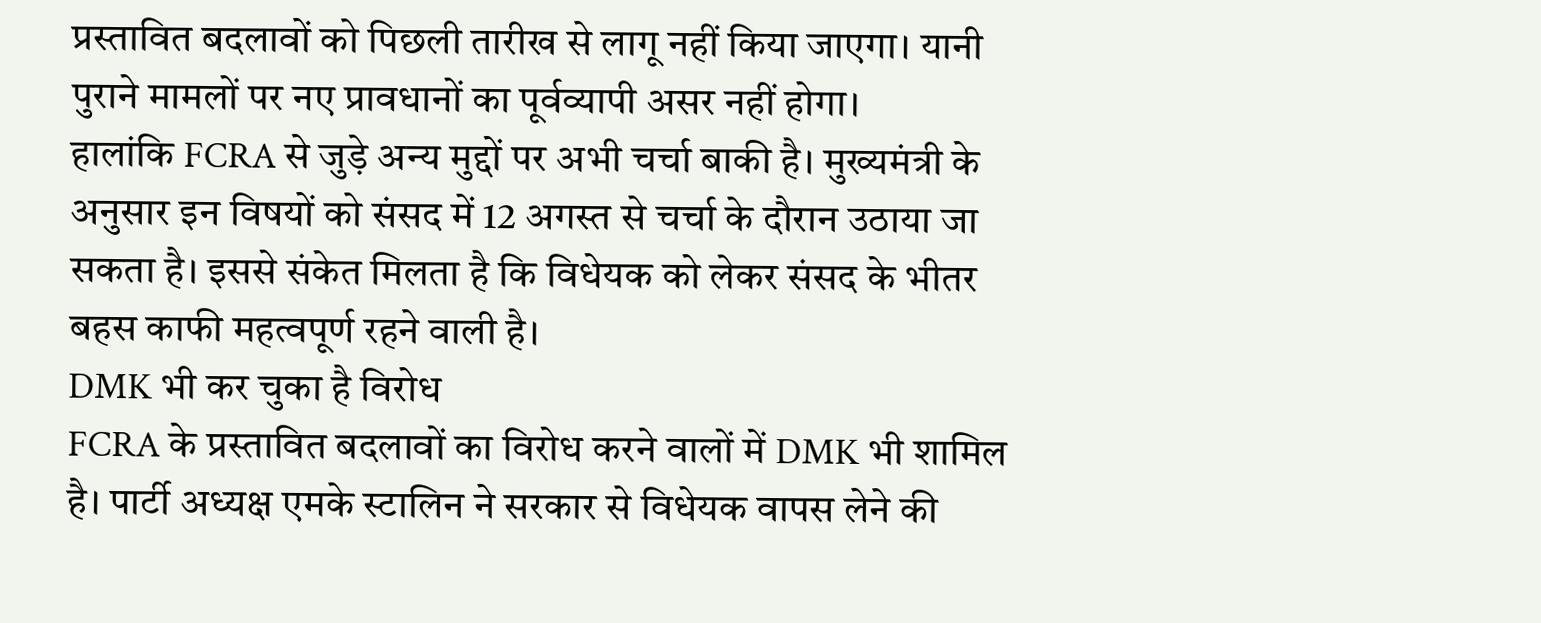प्रस्तावित बदलावों को पिछली तारीख से लागू नहीं किया जाएगा। यानी पुराने मामलों पर नए प्रावधानों का पूर्वव्यापी असर नहीं होगा।
हालांकि FCRA से जुड़े अन्य मुद्दों पर अभी चर्चा बाकी है। मुख्यमंत्री के अनुसार इन विषयों को संसद में 12 अगस्त से चर्चा के दौरान उठाया जा सकता है। इससे संकेत मिलता है कि विधेयक को लेकर संसद के भीतर बहस काफी महत्वपूर्ण रहने वाली है।
DMK भी कर चुका है विरोध
FCRA के प्रस्तावित बदलावों का विरोध करने वालों में DMK भी शामिल है। पार्टी अध्यक्ष एमके स्टालिन ने सरकार से विधेयक वापस लेने की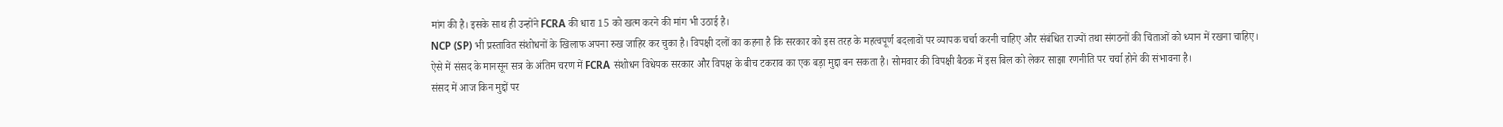मांग की है। इसके साथ ही उन्होंने FCRA की धारा 15 को खत्म करने की मांग भी उठाई है।
NCP (SP) भी प्रस्तावित संशोधनों के खिलाफ अपना रुख जाहिर कर चुका है। विपक्षी दलों का कहना है कि सरकार को इस तरह के महत्वपूर्ण बदलावों पर व्यापक चर्चा करनी चाहिए और संबंधित राज्यों तथा संगठनों की चिंताओं को ध्यान में रखना चाहिए।
ऐसे में संसद के मानसून सत्र के अंतिम चरण में FCRA संशोधन विधेयक सरकार और विपक्ष के बीच टकराव का एक बड़ा मुद्दा बन सकता है। सोमवार की विपक्षी बैठक में इस बिल को लेकर साझा रणनीति पर चर्चा होने की संभावना है।
संसद में आज किन मुद्दों पर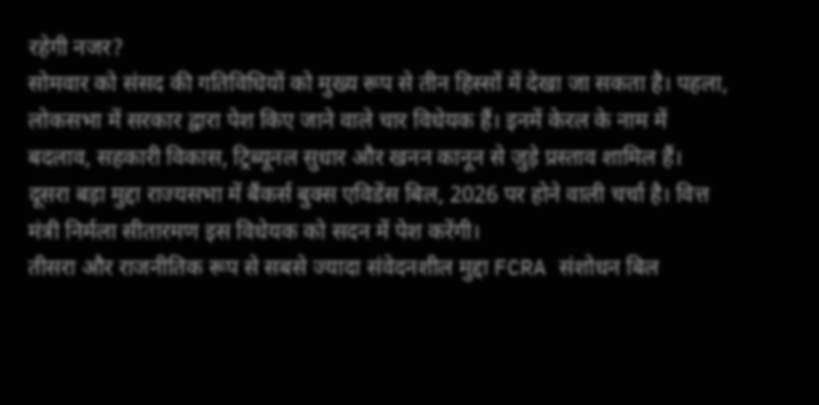रहेगी नजर?
सोमवार को संसद की गतिविधियों को मुख्य रूप से तीन हिस्सों में देखा जा सकता है। पहला, लोकसभा में सरकार द्वारा पेश किए जाने वाले चार विधेयक हैं। इनमें केरल के नाम में बदलाव, सहकारी विकास, ट्रिब्यूनल सुधार और खनन कानून से जुड़े प्रस्ताव शामिल हैं।
दूसरा बड़ा मुद्दा राज्यसभा में बैंकर्स बुक्स एविडेंस बिल, 2026 पर होने वाली चर्चा है। वित्त मंत्री निर्मला सीतारमण इस विधेयक को सदन में पेश करेंगी।
तीसरा और राजनीतिक रूप से सबसे ज्यादा संवेदनशील मुद्दा FCRA संशोधन बिल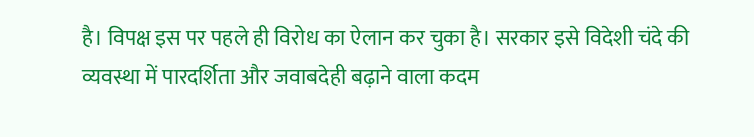है। विपक्ष इस पर पहले ही विरोध का ऐलान कर चुका है। सरकार इसे विदेशी चंदे की व्यवस्था में पारदर्शिता और जवाबदेही बढ़ाने वाला कदम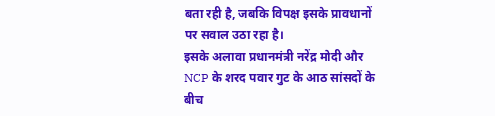बता रही है, जबकि विपक्ष इसके प्रावधानों पर सवाल उठा रहा है।
इसके अलावा प्रधानमंत्री नरेंद्र मोदी और NCP के शरद पवार गुट के आठ सांसदों के बीच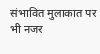संभावित मुलाकात पर भी नजर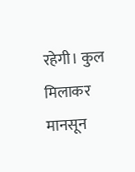रहेगी। कुल मिलाकर मानसून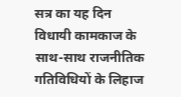सत्र का यह दिन विधायी कामकाज के साथ-साथ राजनीतिक गतिविधियों के लिहाज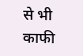से भी काफी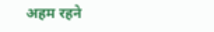अहम रहने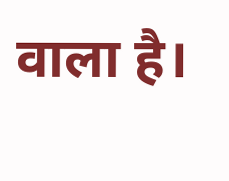वाला है।